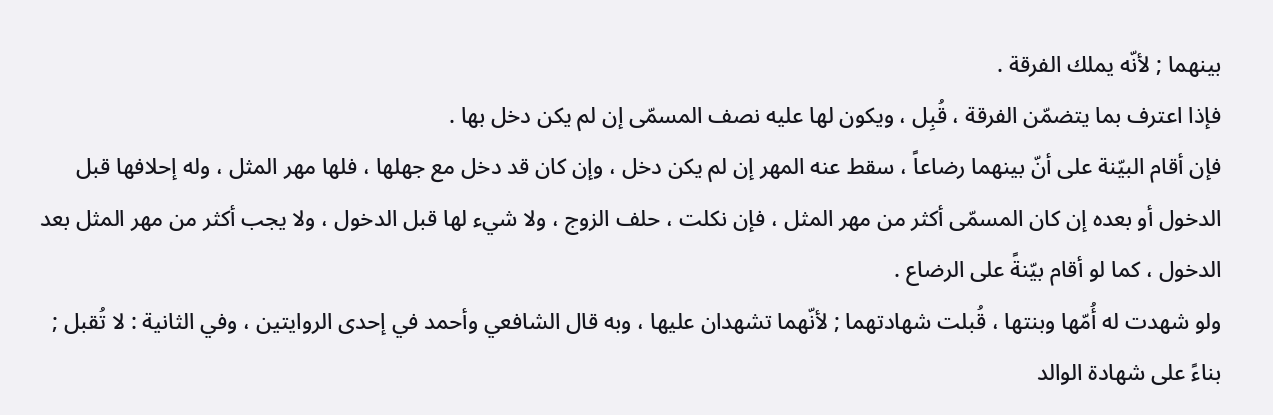بينهما ; لأنّه يملك الفرقة .
فإذا اعترف بما يتضمّن الفرقة ، قُبِل ، ويكون لها عليه نصف المسمّى إن لم يكن دخل بها .
فإن أقام البيّنة على أنّ بينهما رضاعاً ، سقط عنه المهر إن لم يكن دخل ، وإن كان قد دخل مع جهلها ، فلها مهر المثل ، وله إحلافها قبل الدخول أو بعده إن كان المسمّى أكثر من مهر المثل ، فإن نكلت ، حلف الزوج ، ولا شيء لها قبل الدخول ، ولا يجب أكثر من مهر المثل بعد الدخول ، كما لو أقام بيّنةً على الرضاع .
ولو شهدت له أُمّها وبنتها ، قُبلت شهادتهما ; لأنّهما تشهدان عليها ، وبه قال الشافعي وأحمد في إحدى الروايتين ، وفي الثانية : لا تُقبل ; بناءً على شهادة الوالد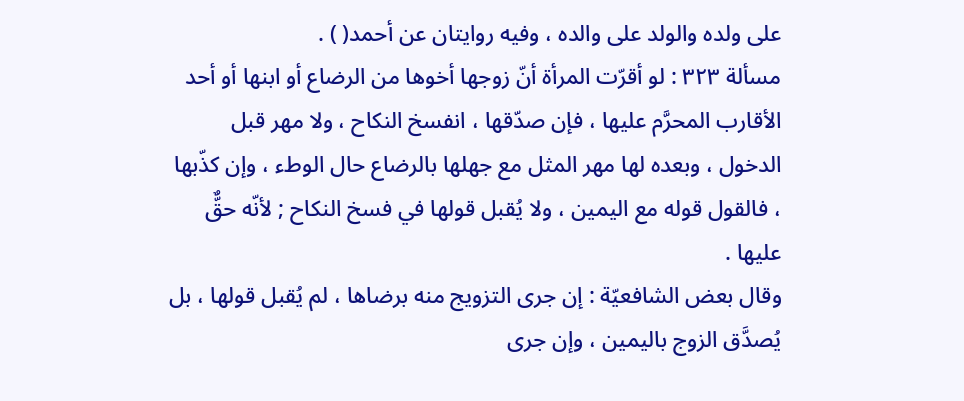على ولده والولد على والده ، وفيه روايتان عن أحمد( ) .
مسألة ٣٢٣ : لو أقرّت المرأة أنّ زوجها أخوها من الرضاع أو ابنها أو أحد الأقارب المحرَّم عليها ، فإن صدّقها ، انفسخ النكاح ، ولا مهر قبل الدخول ، وبعده لها مهر المثل مع جهلها بالرضاع حال الوطء ، وإن كذّبها ، فالقول قوله مع اليمين ، ولا يُقبل قولها في فسخ النكاح ; لأنّه حقٌّ عليها .
وقال بعض الشافعيّة : إن جرى التزويج منه برضاها ، لم يُقبل قولها ، بل يُصدَّق الزوج باليمين ، وإن جرى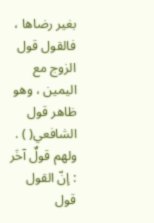بغير رضاها ، فالقول قول الزوج مع اليمين ، وهو ظاهر قول الشافعي( ) .
ولهم قولٌ آخَر : إنّ القول قول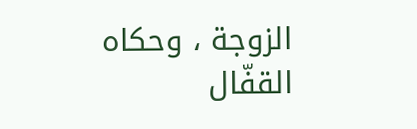الزوجة ، وحكاه القفّال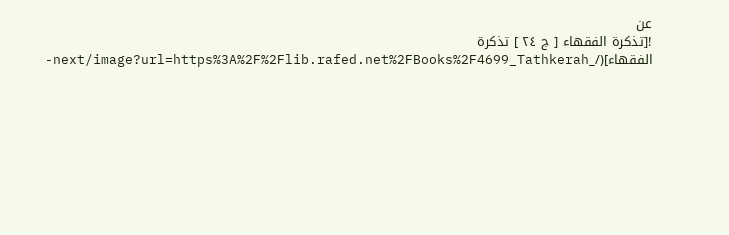عن
![تذكرة الفقهاء [ ج ٢٤ ] تذكرة الفقهاء](/_next/image?url=https%3A%2F%2Flib.rafed.net%2FBooks%2F4699_Tathkerah-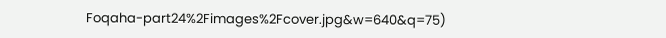Foqaha-part24%2Fimages%2Fcover.jpg&w=640&q=75)